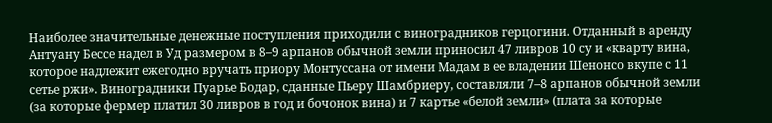Наиболее значительные денежные поступления приходили с виноградников герцогини. Отданный в аренду Антуану Бессе надел в Уд размером в 8–9 арпанов обычной земли приносил 47 ливров 10 су и «кварту вина, которое надлежит ежегодно вручать приору Монтуссана от имени Мадам в ее владении Шенонсо вкупе с 11 сетье ржи». Виноградники Пуарье Бодар, сданные Пьеру Шамбриеру, составляли 7–8 арпанов обычной земли (за которые фермер платил 30 ливров в год и бочонок вина) и 7 картье «белой земли» (плата за которые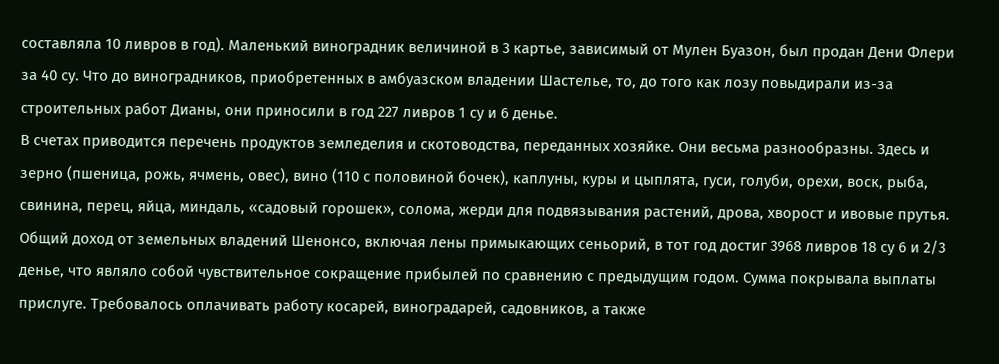составляла 10 ливров в год). Маленький виноградник величиной в 3 картье, зависимый от Мулен Буазон, был продан Дени Флери за 40 су. Что до виноградников, приобретенных в амбуазском владении Шастелье, то, до того как лозу повыдирали из-за строительных работ Дианы, они приносили в год 227 ливров 1 су и 6 денье.
В счетах приводится перечень продуктов земледелия и скотоводства, переданных хозяйке. Они весьма разнообразны. Здесь и зерно (пшеница, рожь, ячмень, овес), вино (110 с половиной бочек), каплуны, куры и цыплята, гуси, голуби, орехи, воск, рыба, свинина, перец, яйца, миндаль, «садовый горошек», солома, жерди для подвязывания растений, дрова, хворост и ивовые прутья.
Общий доход от земельных владений Шенонсо, включая лены примыкающих сеньорий, в тот год достиг 3968 ливров 18 су 6 и 2/3 денье, что являло собой чувствительное сокращение прибылей по сравнению с предыдущим годом. Сумма покрывала выплаты прислуге. Требовалось оплачивать работу косарей, виноградарей, садовников, а также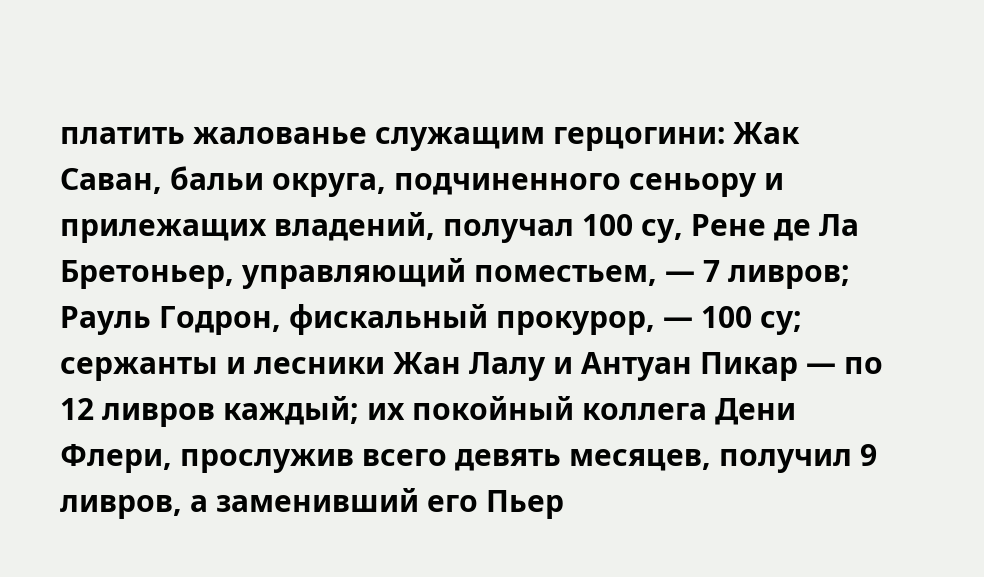платить жалованье служащим герцогини: Жак Саван, бальи округа, подчиненного сеньору и прилежащих владений, получал 100 су, Рене де Ла Бретоньер, управляющий поместьем, — 7 ливров; Рауль Годрон, фискальный прокурор, — 100 су; сержанты и лесники Жан Лалу и Антуан Пикар — по 12 ливров каждый; их покойный коллега Дени Флери, прослужив всего девять месяцев, получил 9 ливров, а заменивший его Пьер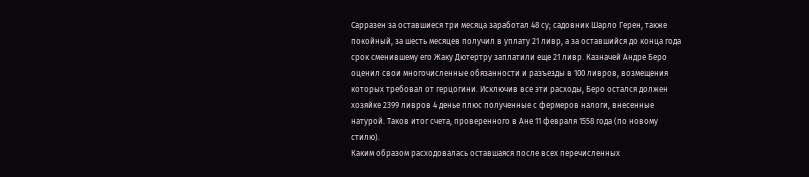Сарразен за оставшиеся три месяца заработал 48 су; садовник Шарло Герен, также покойный, за шесть месяцев получил в уплату 21 ливр, а за оставшийся до конца года срок сменившему его Жаку Дютертру заплатили еще 21 ливр. Казначей Андре Беро оценил свои многочисленные обязанности и разъезды в 100 ливров, возмещения которых требовал от герцогини. Исключив все эти расходы, Беро остался должен хозяйке 2399 ливров 4 денье плюс полученные с фермеров налоги, внесенные натурой. Таков итог счета, проверенного в Ане 11 февраля 1558 года (по новому стилю).
Каким образом расходовалась оставшаяся после всех перечисленных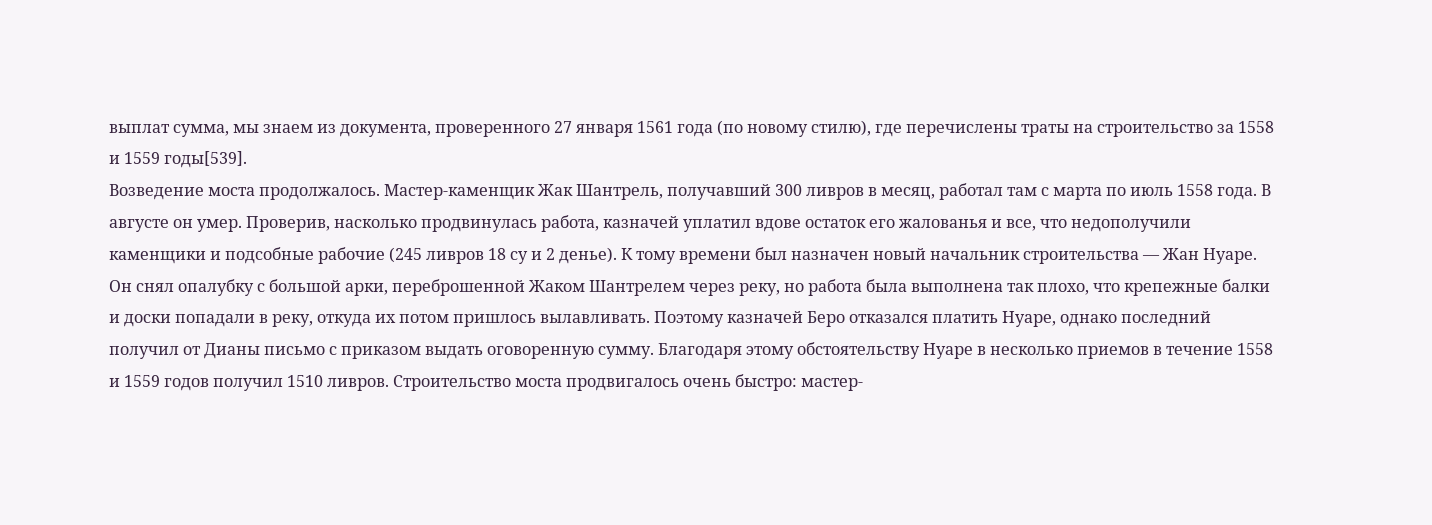выплат сумма, мы знаем из документа, проверенного 27 января 1561 года (по новому стилю), где перечислены траты на строительство за 1558 и 1559 годы[539].
Возведение моста продолжалось. Мастер-каменщик Жак Шантрель, получавший 300 ливров в месяц, работал там с марта по июль 1558 года. В августе он умер. Проверив, насколько продвинулась работа, казначей уплатил вдове остаток его жалованья и все, что недополучили каменщики и подсобные рабочие (245 ливров 18 су и 2 денье). К тому времени был назначен новый начальник строительства — Жан Нуаре. Он снял опалубку с большой арки, переброшенной Жаком Шантрелем через реку, но работа была выполнена так плохо, что крепежные балки и доски попадали в реку, откуда их потом пришлось вылавливать. Поэтому казначей Беро отказался платить Нуаре, однако последний получил от Дианы письмо с приказом выдать оговоренную сумму. Благодаря этому обстоятельству Нуаре в несколько приемов в течение 1558 и 1559 годов получил 1510 ливров. Строительство моста продвигалось очень быстро: мастер-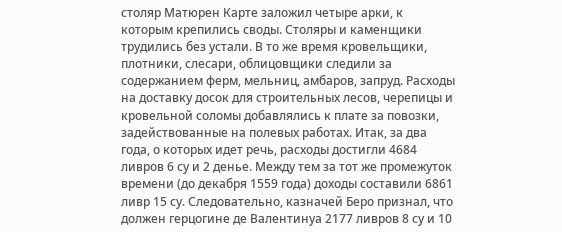столяр Матюрен Карте заложил четыре арки, к которым крепились своды. Столяры и каменщики трудились без устали. В то же время кровельщики, плотники, слесари, облицовщики следили за содержанием ферм, мельниц, амбаров, запруд. Расходы на доставку досок для строительных лесов, черепицы и кровельной соломы добавлялись к плате за повозки, задействованные на полевых работах. Итак, за два года, о которых идет речь, расходы достигли 4684 ливров 6 су и 2 денье. Между тем за тот же промежуток времени (до декабря 1559 года) доходы составили 6861 ливр 15 су. Следовательно, казначей Беро признал, что должен герцогине де Валентинуа 2177 ливров 8 су и 10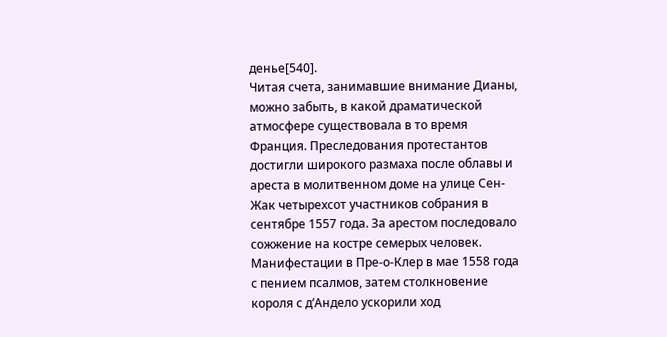денье[540].
Читая счета, занимавшие внимание Дианы, можно забыть, в какой драматической атмосфере существовала в то время Франция. Преследования протестантов достигли широкого размаха после облавы и ареста в молитвенном доме на улице Сен-Жак четырехсот участников собрания в сентябре 1557 года. За арестом последовало сожжение на костре семерых человек. Манифестации в Пре-о-Клер в мае 1558 года с пением псалмов, затем столкновение короля с д’Андело ускорили ход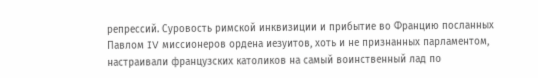репрессий. Суровость римской инквизиции и прибытие во Францию посланных Павлом IV миссионеров ордена иезуитов, хоть и не признанных парламентом, настраивали французских католиков на самый воинственный лад по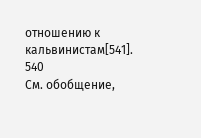отношению к кальвинистам[541].
540
См. обобщение,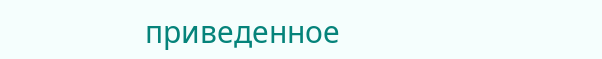приведенное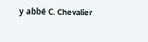у abbé С. Chevalier